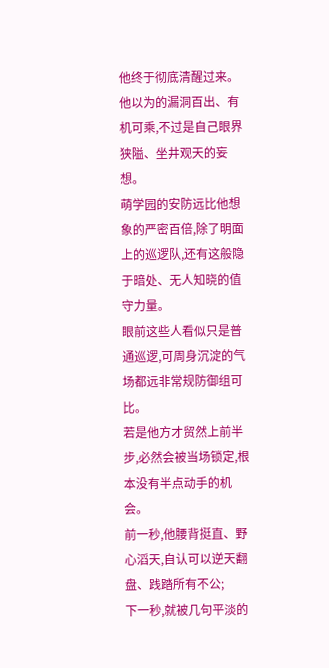他终于彻底清醒过来。
他以为的漏洞百出、有机可乘,不过是自己眼界狭隘、坐井观天的妄想。
萌学园的安防远比他想象的严密百倍,除了明面上的巡逻队,还有这般隐于暗处、无人知晓的值守力量。
眼前这些人看似只是普通巡逻,可周身沉淀的气场都远非常规防御组可比。
若是他方才贸然上前半步,必然会被当场锁定,根本没有半点动手的机会。
前一秒,他腰背挺直、野心滔天,自认可以逆天翻盘、践踏所有不公;
下一秒,就被几句平淡的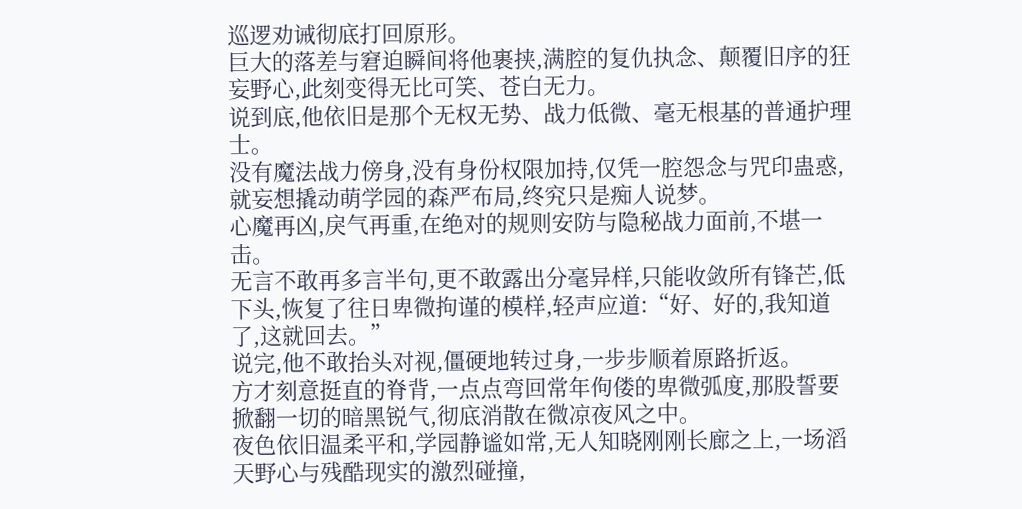巡逻劝诫彻底打回原形。
巨大的落差与窘迫瞬间将他裹挟,满腔的复仇执念、颠覆旧序的狂妄野心,此刻变得无比可笑、苍白无力。
说到底,他依旧是那个无权无势、战力低微、毫无根基的普通护理士。
没有魔法战力傍身,没有身份权限加持,仅凭一腔怨念与咒印蛊惑,就妄想撬动萌学园的森严布局,终究只是痴人说梦。
心魔再凶,戾气再重,在绝对的规则安防与隐秘战力面前,不堪一击。
无言不敢再多言半句,更不敢露出分毫异样,只能收敛所有锋芒,低下头,恢复了往日卑微拘谨的模样,轻声应道:“好、好的,我知道了,这就回去。”
说完,他不敢抬头对视,僵硬地转过身,一步步顺着原路折返。
方才刻意挺直的脊背,一点点弯回常年佝偻的卑微弧度,那股誓要掀翻一切的暗黑锐气,彻底消散在微凉夜风之中。
夜色依旧温柔平和,学园静谧如常,无人知晓刚刚长廊之上,一场滔天野心与残酷现实的激烈碰撞,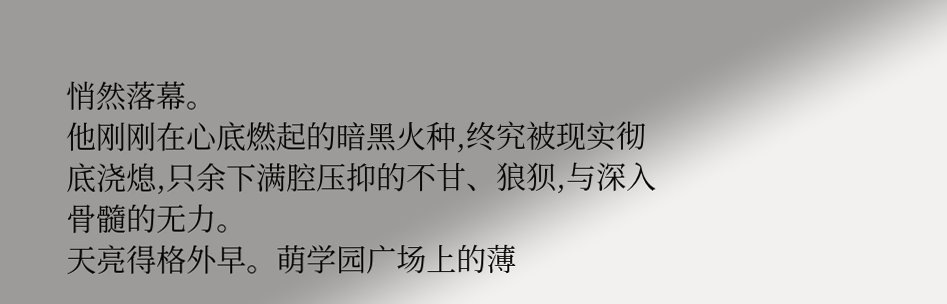悄然落幕。
他刚刚在心底燃起的暗黑火种,终究被现实彻底浇熄,只余下满腔压抑的不甘、狼狈,与深入骨髓的无力。
天亮得格外早。萌学园广场上的薄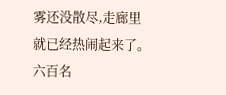雾还没散尽,走廊里就已经热闹起来了。
六百名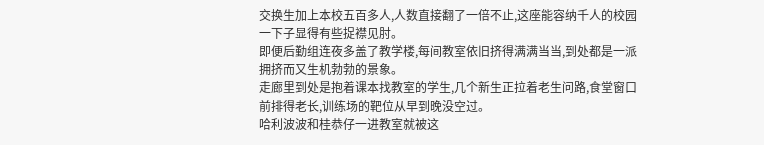交换生加上本校五百多人,人数直接翻了一倍不止,这座能容纳千人的校园一下子显得有些捉襟见肘。
即便后勤组连夜多盖了教学楼,每间教室依旧挤得满满当当,到处都是一派拥挤而又生机勃勃的景象。
走廊里到处是抱着课本找教室的学生,几个新生正拉着老生问路,食堂窗口前排得老长,训练场的靶位从早到晚没空过。
哈利波波和桂恭仔一进教室就被这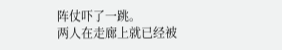阵仗吓了一跳。
两人在走廊上就已经被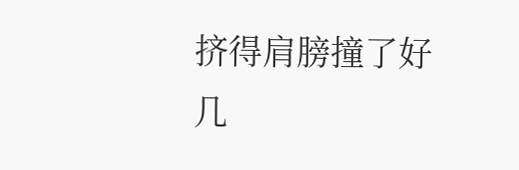挤得肩膀撞了好几